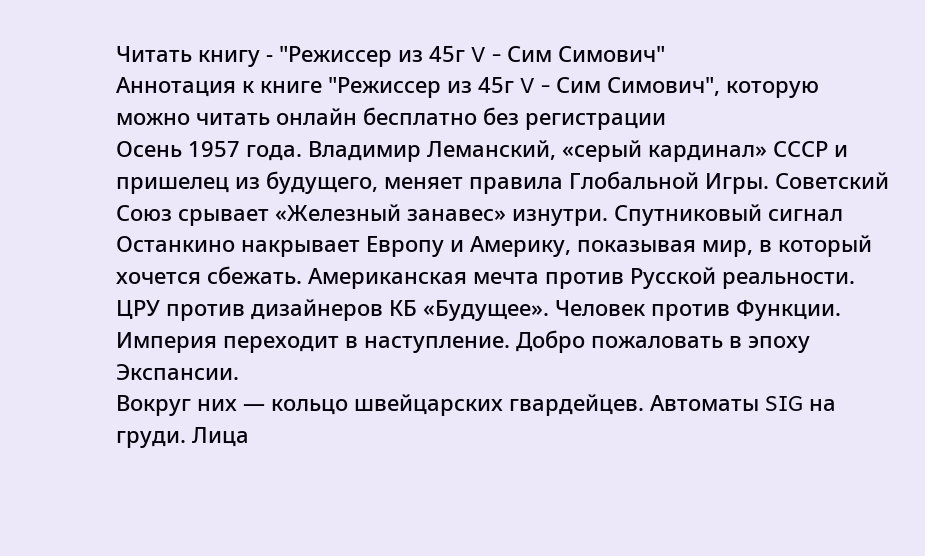Читать книгу - "Режиссер из 45г V - Сим Симович"
Аннотация к книге "Режиссер из 45г V - Сим Симович", которую можно читать онлайн бесплатно без регистрации
Осень 1957 года. Владимир Леманский, «серый кардинал» СССР и пришелец из будущего, меняет правила Глобальной Игры. Советский Союз срывает «Железный занавес» изнутри. Спутниковый сигнал Останкино накрывает Европу и Америку, показывая мир, в который хочется сбежать. Американская мечта против Русской реальности. ЦРУ против дизайнеров КБ «Будущее». Человек против Функции. Империя переходит в наступление. Добро пожаловать в эпоху Экспансии.
Вокруг них — кольцо швейцарских гвардейцев. Автоматы SIG на груди. Лица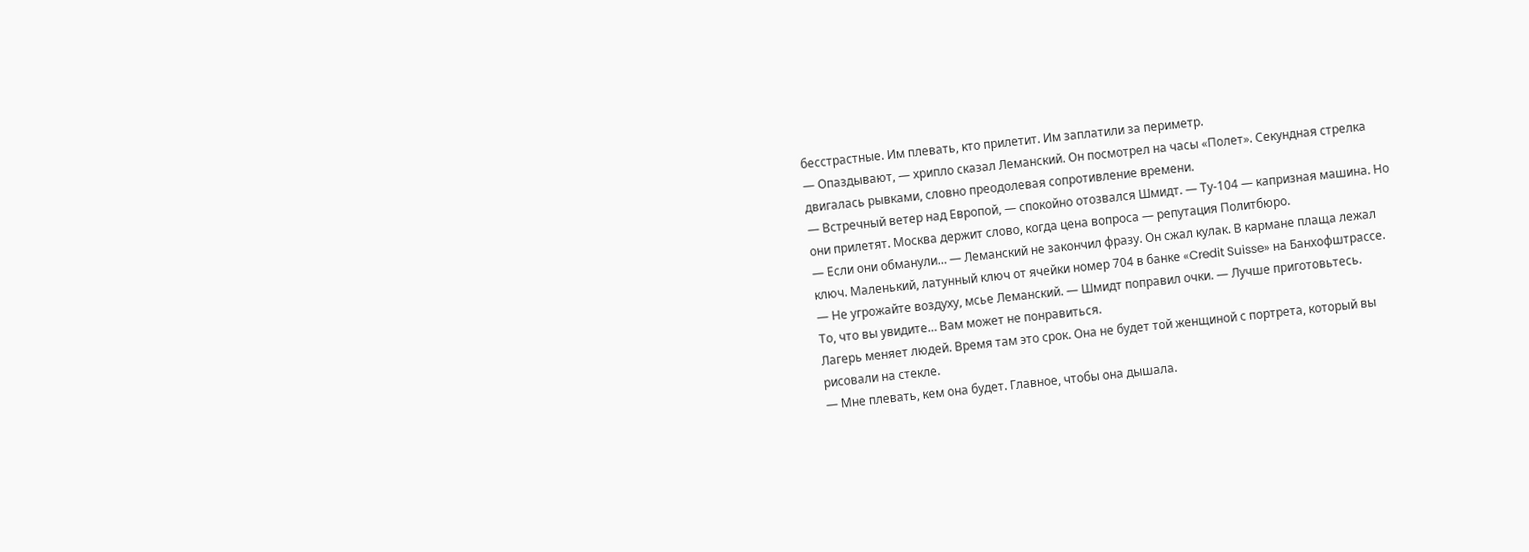бесстрастные. Им плевать, кто прилетит. Им заплатили за периметр.
— Опаздывают, — хрипло сказал Леманский. Он посмотрел на часы «Полет». Секундная стрелка двигалась рывками, словно преодолевая сопротивление времени.
— Встречный ветер над Европой, — спокойно отозвался Шмидт. — Ту-104 — капризная машина. Но они прилетят. Москва держит слово, когда цена вопроса — репутация Политбюро.
— Если они обманули… — Леманский не закончил фразу. Он сжал кулак. В кармане плаща лежал ключ. Маленький, латунный ключ от ячейки номер 704 в банке «Credit Suisse» на Банхофштрассе.
— Не угрожайте воздуху, мсье Леманский. — Шмидт поправил очки. — Лучше приготовьтесь.
То, что вы увидите… Вам может не понравиться.
Лагерь меняет людей. Время там это срок. Она не будет той женщиной с портрета, который вы рисовали на стекле.
— Мне плевать, кем она будет. Главное, чтобы она дышала.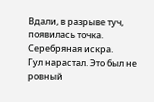Вдали, в разрыве туч, появилась точка.
Серебряная искра.
Гул нарастал. Это был не ровный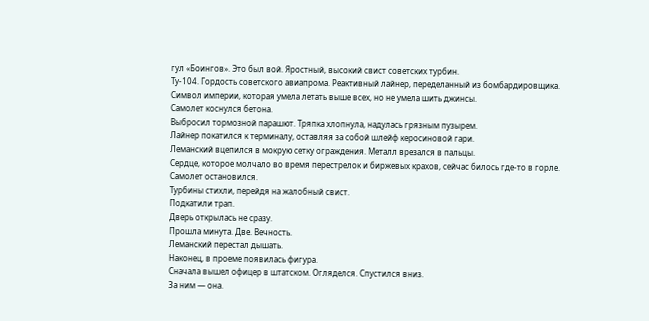гул «Боингов». Это был вой. Яростный, высокий свист советских турбин.
Ту-104. Гордость советского авиапрома. Реактивный лайнер, переделанный из бомбардировщика. Символ империи, которая умела летать выше всех, но не умела шить джинсы.
Самолет коснулся бетона.
Выбросил тормозной парашют. Тряпка хлопнула, надулась грязным пузырем.
Лайнер покатился к терминалу, оставляя за собой шлейф керосиновой гари.
Леманский вцепился в мокрую сетку ограждения. Металл врезался в пальцы.
Сердце, которое молчало во время перестрелок и биржевых крахов, сейчас билось где-то в горле.
Самолет остановился.
Турбины стихли, перейдя на жалобный свист.
Подкатили трап.
Дверь открылась не сразу.
Прошла минута. Две. Вечность.
Леманский перестал дышать.
Наконец, в проеме появилась фигура.
Сначала вышел офицер в штатском. Огляделся. Спустился вниз.
За ним — она.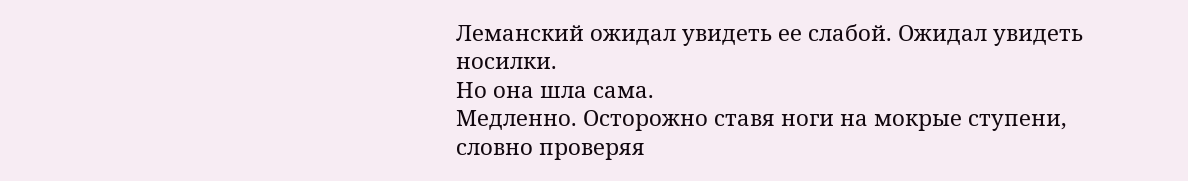Леманский ожидал увидеть ее слабой. Ожидал увидеть носилки.
Но она шла сама.
Медленно. Осторожно ставя ноги на мокрые ступени, словно проверяя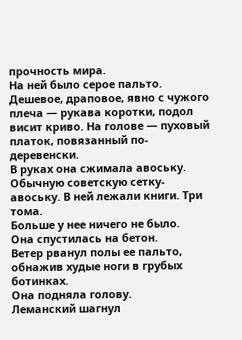прочность мира.
На ней было серое пальто. Дешевое, драповое, явно с чужого плеча — рукава коротки, подол висит криво. На голове — пуховый платок, повязанный по-деревенски.
В руках она сжимала авоську.
Обычную советскую сетку-авоську. В ней лежали книги. Три тома.
Больше у нее ничего не было.
Она спустилась на бетон.
Ветер рванул полы ее пальто, обнажив худые ноги в грубых ботинках.
Она подняла голову.
Леманский шагнул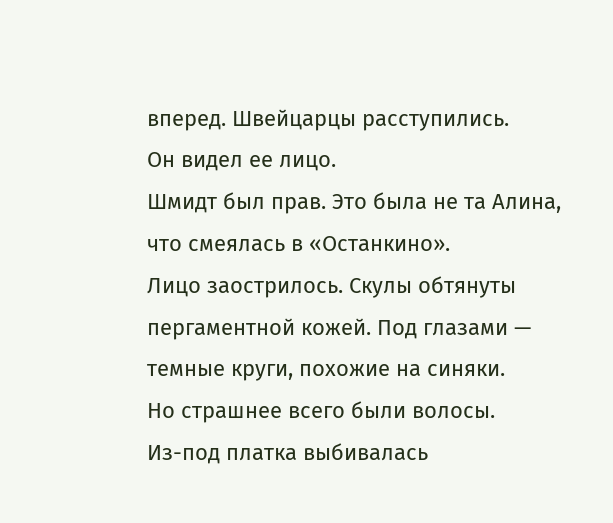вперед. Швейцарцы расступились.
Он видел ее лицо.
Шмидт был прав. Это была не та Алина, что смеялась в «Останкино».
Лицо заострилось. Скулы обтянуты пергаментной кожей. Под глазами — темные круги, похожие на синяки.
Но страшнее всего были волосы.
Из-под платка выбивалась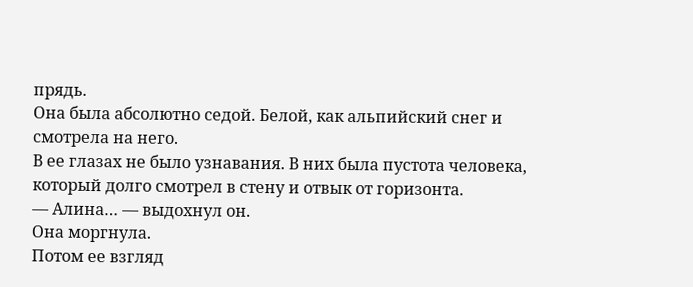прядь.
Она была абсолютно седой. Белой, как альпийский снег и смотрела на него.
В ее глазах не было узнавания. В них была пустота человека, который долго смотрел в стену и отвык от горизонта.
— Алина… — выдохнул он.
Она моргнула.
Потом ее взгляд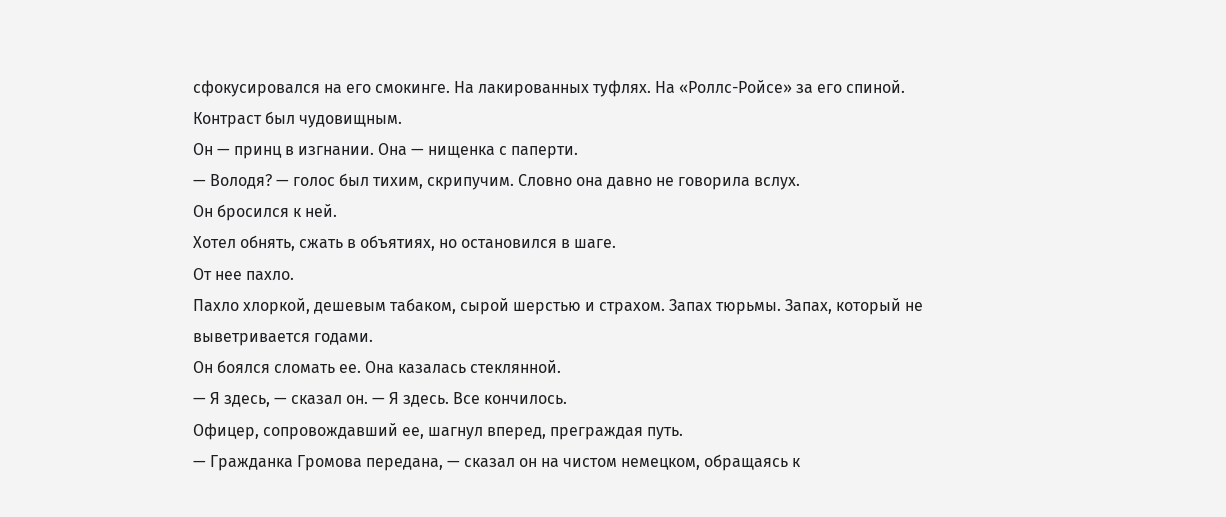сфокусировался на его смокинге. На лакированных туфлях. На «Роллс-Ройсе» за его спиной.
Контраст был чудовищным.
Он — принц в изгнании. Она — нищенка с паперти.
— Володя? — голос был тихим, скрипучим. Словно она давно не говорила вслух.
Он бросился к ней.
Хотел обнять, сжать в объятиях, но остановился в шаге.
От нее пахло.
Пахло хлоркой, дешевым табаком, сырой шерстью и страхом. Запах тюрьмы. Запах, который не выветривается годами.
Он боялся сломать ее. Она казалась стеклянной.
— Я здесь, — сказал он. — Я здесь. Все кончилось.
Офицер, сопровождавший ее, шагнул вперед, преграждая путь.
— Гражданка Громова передана, — сказал он на чистом немецком, обращаясь к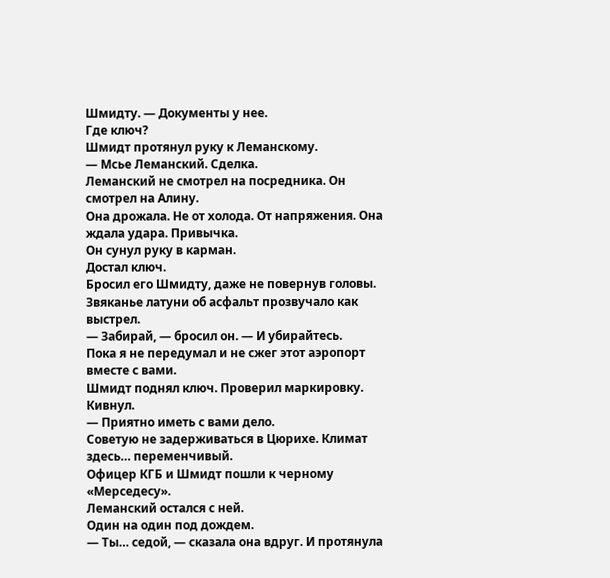Шмидту. — Документы у нее.
Где ключ?
Шмидт протянул руку к Леманскому.
— Мсье Леманский. Сделка.
Леманский не смотрел на посредника. Он смотрел на Алину.
Она дрожала. Не от холода. От напряжения. Она ждала удара. Привычка.
Он сунул руку в карман.
Достал ключ.
Бросил его Шмидту, даже не повернув головы.
Звяканье латуни об асфальт прозвучало как выстрел.
— Забирай, — бросил он. — И убирайтесь.
Пока я не передумал и не сжег этот аэропорт вместе с вами.
Шмидт поднял ключ. Проверил маркировку. Кивнул.
— Приятно иметь с вами дело.
Советую не задерживаться в Цюрихе. Климат здесь… переменчивый.
Офицер КГБ и Шмидт пошли к черному «Мерседесу».
Леманский остался с ней.
Один на один под дождем.
— Ты… седой, — сказала она вдруг. И протянула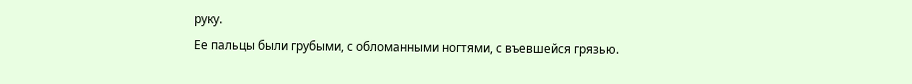руку.
Ее пальцы были грубыми, с обломанными ногтями, с въевшейся грязью.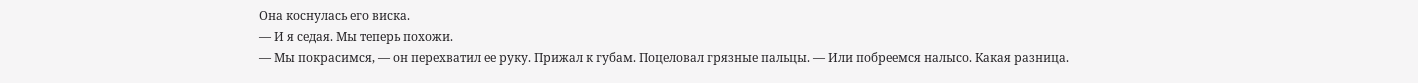Она коснулась его виска.
— И я седая. Мы теперь похожи.
— Мы покрасимся, — он перехватил ее руку. Прижал к губам. Поцеловал грязные пальцы. — Или побреемся налысо. Какая разница.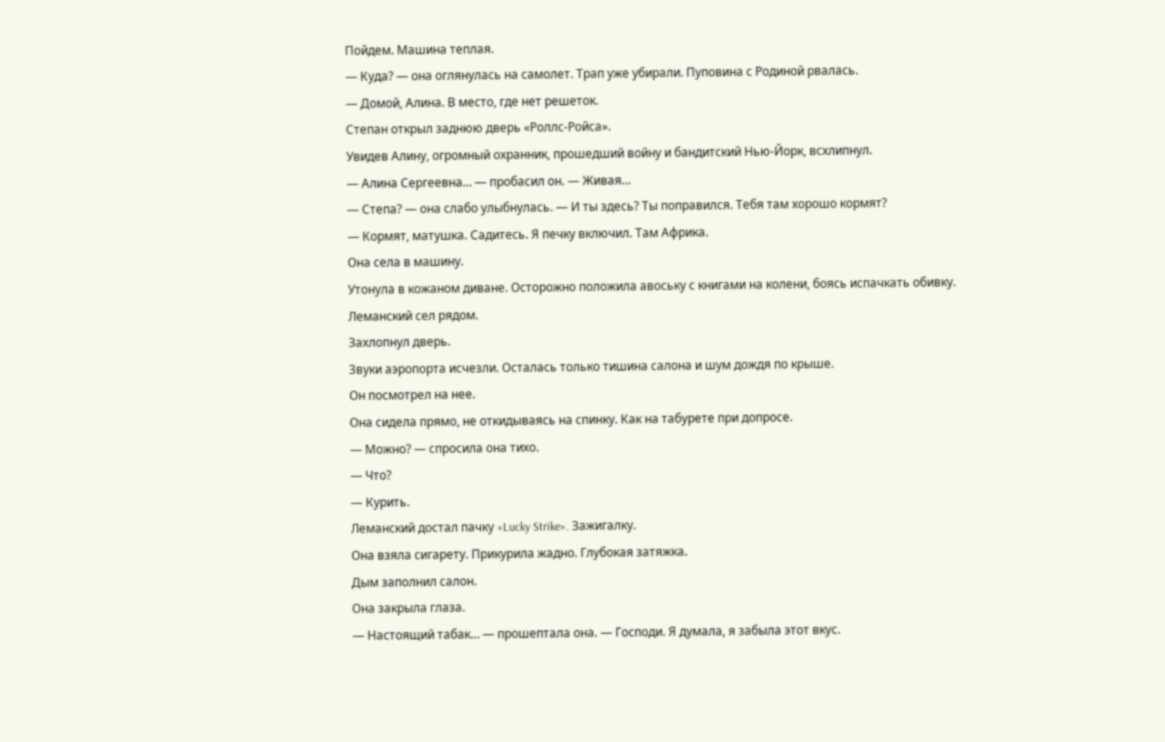Пойдем. Машина теплая.
— Куда? — она оглянулась на самолет. Трап уже убирали. Пуповина с Родиной рвалась.
— Домой, Алина. В место, где нет решеток.
Степан открыл заднюю дверь «Роллс-Ройса».
Увидев Алину, огромный охранник, прошедший войну и бандитский Нью-Йорк, всхлипнул.
— Алина Сергеевна… — пробасил он. — Живая…
— Степа? — она слабо улыбнулась. — И ты здесь? Ты поправился. Тебя там хорошо кормят?
— Кормят, матушка. Садитесь. Я печку включил. Там Африка.
Она села в машину.
Утонула в кожаном диване. Осторожно положила авоську с книгами на колени, боясь испачкать обивку.
Леманский сел рядом.
Захлопнул дверь.
Звуки аэропорта исчезли. Осталась только тишина салона и шум дождя по крыше.
Он посмотрел на нее.
Она сидела прямо, не откидываясь на спинку. Как на табурете при допросе.
— Можно? — спросила она тихо.
— Что?
— Курить.
Леманский достал пачку «Lucky Strike». Зажигалку.
Она взяла сигарету. Прикурила жадно. Глубокая затяжка.
Дым заполнил салон.
Она закрыла глаза.
— Настоящий табак… — прошептала она. — Господи. Я думала, я забыла этот вкус.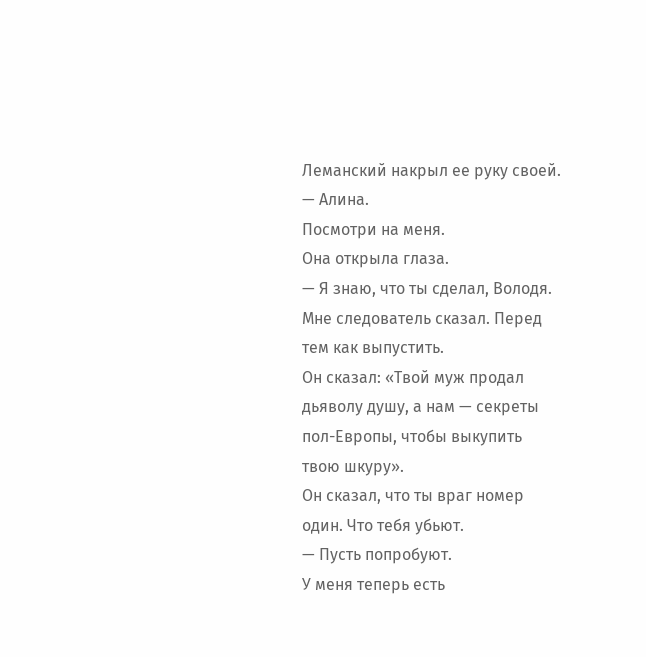Леманский накрыл ее руку своей.
— Алина.
Посмотри на меня.
Она открыла глаза.
— Я знаю, что ты сделал, Володя.
Мне следователь сказал. Перед тем как выпустить.
Он сказал: «Твой муж продал дьяволу душу, а нам — секреты пол-Европы, чтобы выкупить твою шкуру».
Он сказал, что ты враг номер один. Что тебя убьют.
— Пусть попробуют.
У меня теперь есть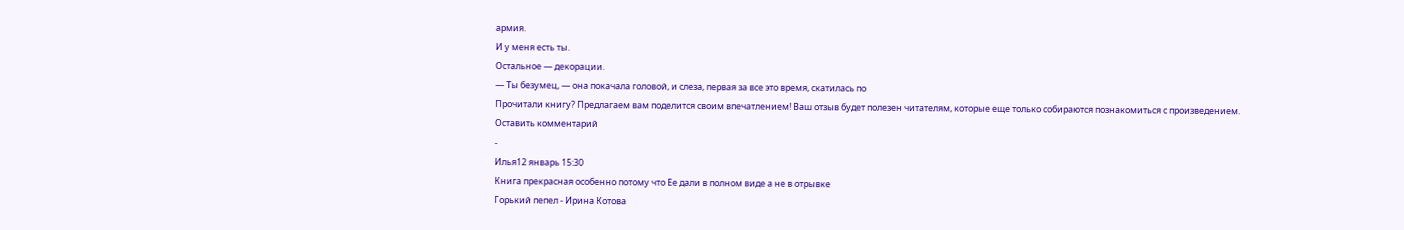армия.
И у меня есть ты.
Остальное — декорации.
— Ты безумец, — она покачала головой, и слеза, первая за все это время, скатилась по
Прочитали книгу? Предлагаем вам поделится своим впечатлением! Ваш отзыв будет полезен читателям, которые еще только собираются познакомиться с произведением.
Оставить комментарий
-
Илья12 январь 15:30
Книга прекрасная особенно потому что Ее дали в полном виде а не в отрывке
Горький пепел - Ирина Котова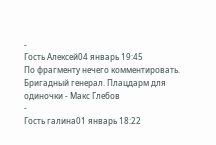-
Гость Алексей04 январь 19:45
По фрагменту нечего комментировать.
Бригадный генерал. Плацдарм для одиночки - Макс Глебов
-
Гость галина01 январь 18:22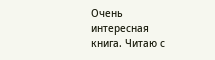Очень интересная книга. Читаю с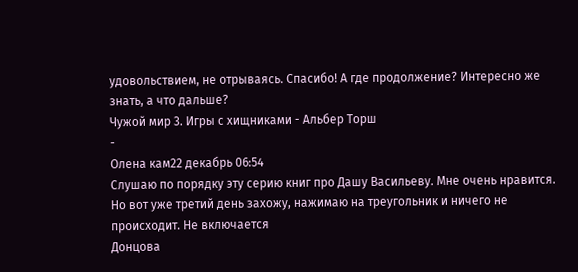удовольствием, не отрываясь. Спасибо! А где продолжение? Интересно же знать, а что дальше?
Чужой мир 3. Игры с хищниками - Альбер Торш
-
Олена кам22 декабрь 06:54
Слушаю по порядку эту серию книг про Дашу Васильеву. Мне очень нравится. Но вот уже третий день захожу, нажимаю на треугольник и ничего не происходит. Не включается
Донцова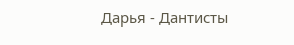Дарья - Дантисты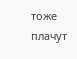тоже плачут